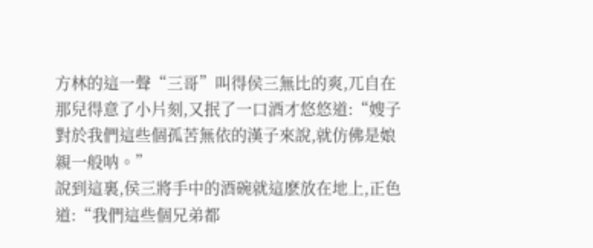方林的這一聲“三哥”叫得侯三無比的爽,兀自在那兒得意了小片刻,又抿了一口酒才悠悠道:“嫂子對於我們這些個孤苦無依的漢子來說,就仿佛是娘親一般呐。”
說到這裏,侯三將手中的酒碗就這麽放在地上,正色道:“我們這些個兄弟都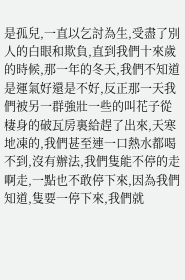是孤兒,一直以乞討為生,受盡了別人的白眼和欺負,直到我們十來歲的時候,那一年的冬天,我們不知道是運氣好還是不好,反正那一天我們被另一群強壯一些的叫花子從棲身的破瓦房裏給趕了出來,天寒地凍的,我們甚至連一口熱水都喝不到,沒有辦法,我們隻能不停的走啊走,一點也不敢停下來,因為我們知道,隻要一停下來,我們就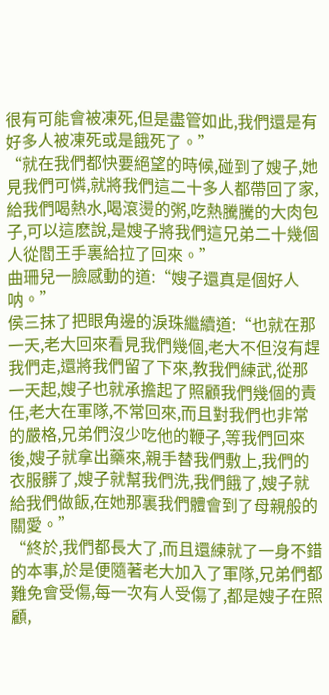很有可能會被凍死,但是盡管如此,我們還是有好多人被凍死或是餓死了。”
“就在我們都快要絕望的時候,碰到了嫂子,她見我們可憐,就將我們這二十多人都帶回了家,給我們喝熱水,喝滾燙的粥,吃熱騰騰的大肉包子,可以這麽說,是嫂子將我們這兄弟二十幾個人從閻王手裏給拉了回來。”
曲珊兒一臉感動的道:“嫂子還真是個好人呐。”
侯三抹了把眼角邊的淚珠繼續道:“也就在那一天,老大回來看見我們幾個,老大不但沒有趕我們走,還將我們留了下來,教我們練武,從那一天起,嫂子也就承擔起了照顧我們幾個的責任,老大在軍隊,不常回來,而且對我們也非常的嚴格,兄弟們沒少吃他的鞭子,等我們回來後,嫂子就拿出藥來,親手替我們敷上,我們的衣服髒了,嫂子就幫我們洗,我們餓了,嫂子就給我們做飯,在她那裏我們體會到了母親般的關愛。”
“終於,我們都長大了,而且還練就了一身不錯的本事,於是便隨著老大加入了軍隊,兄弟們都難免會受傷,每一次有人受傷了,都是嫂子在照顧,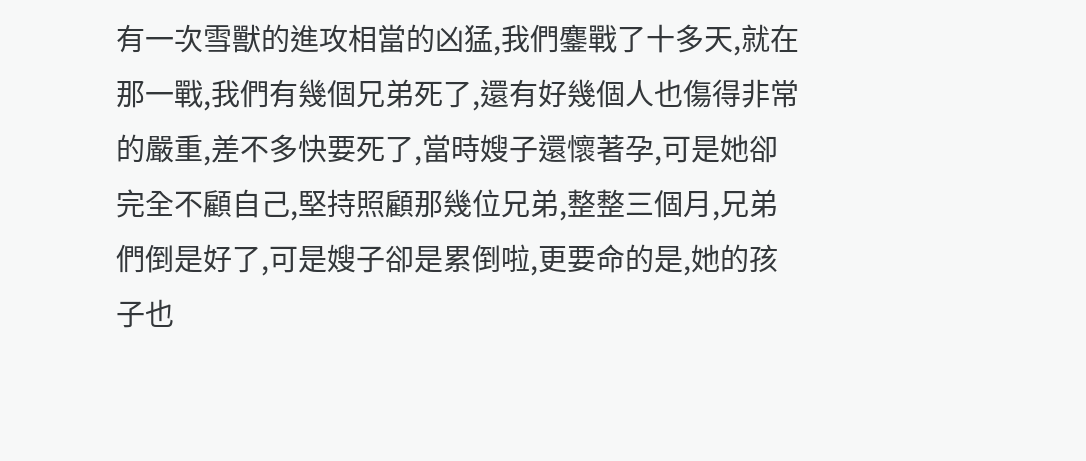有一次雪獸的進攻相當的凶猛,我們鏖戰了十多天,就在那一戰,我們有幾個兄弟死了,還有好幾個人也傷得非常的嚴重,差不多快要死了,當時嫂子還懷著孕,可是她卻完全不顧自己,堅持照顧那幾位兄弟,整整三個月,兄弟們倒是好了,可是嫂子卻是累倒啦,更要命的是,她的孩子也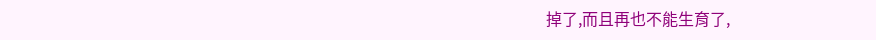掉了,而且再也不能生育了,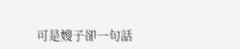可是嫂子卻一句話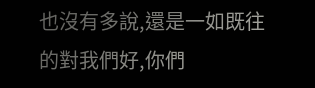也沒有多說,還是一如既往的對我們好,你們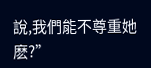說,我們能不尊重她麽?”